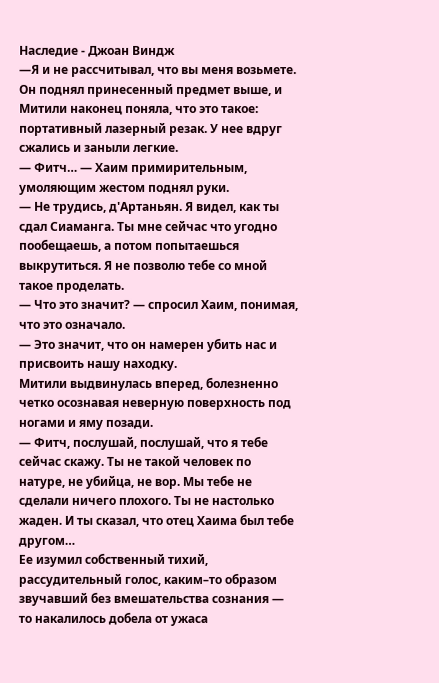Наследие - Джоан Виндж
—Я и не рассчитывал, что вы меня возьмете.
Он поднял принесенный предмет выше, и Митили наконец поняла, что это такое: портативный лазерный резак. У нее вдруг сжались и заныли легкие.
— Фитч… — Хаим примирительным, умоляющим жестом поднял руки.
— Не трудись, д'Артаньян. Я видел, как ты сдал Сиаманга. Ты мне сейчас что угодно пообещаешь, а потом попытаешься выкрутиться. Я не позволю тебе со мной такое проделать.
— Что это значит? — спросил Хаим, понимая, что это означало.
— Это значит, что он намерен убить нас и присвоить нашу находку.
Митили выдвинулась вперед, болезненно четко осознавая неверную поверхность под ногами и яму позади.
— Фитч, послушай, послушай, что я тебе сейчас скажу. Ты не такой человек по натуре, не убийца, не вор. Мы тебе не сделали ничего плохого. Ты не настолько жаден. И ты сказал, что отец Хаима был тебе другом…
Ее изумил собственный тихий, рассудительный голос, каким–то образом звучавший без вмешательства сознания — то накалилось добела от ужаса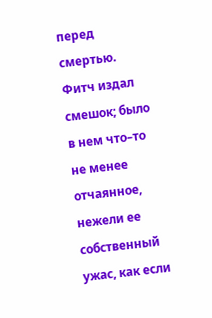перед смертью.
Фитч издал смешок; было в нем что–то не менее отчаянное, нежели ее собственный ужас, как если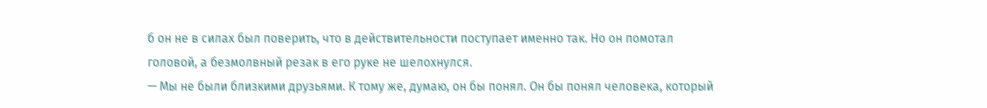б он не в силах был поверить, что в действительности поступает именно так. Но он помотал головой, а безмолвный резак в его руке не шелохнулся.
— Мы не были близкими друзьями. К тому же, думаю, он бы понял. Он бы понял человека, который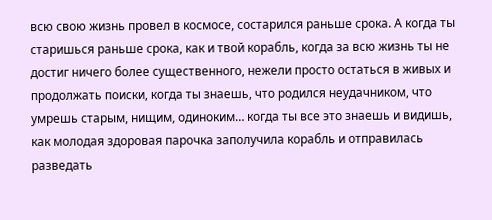всю свою жизнь провел в космосе, состарился раньше срока. А когда ты старишься раньше срока, как и твой корабль, когда за всю жизнь ты не достиг ничего более существенного, нежели просто остаться в живых и продолжать поиски, когда ты знаешь, что родился неудачником, что умрешь старым, нищим, одиноким… когда ты все это знаешь и видишь, как молодая здоровая парочка заполучила корабль и отправилась разведать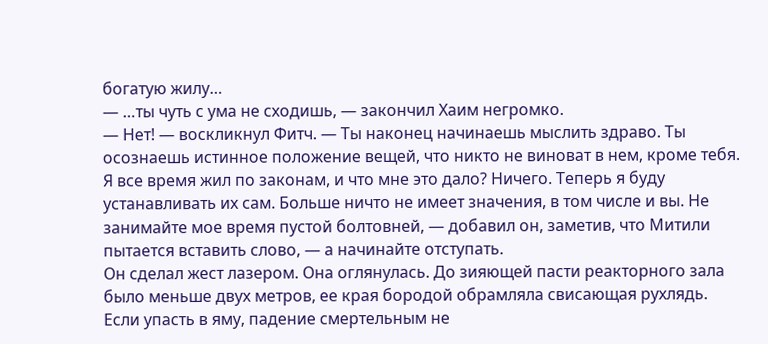богатую жилу…
— …ты чуть с ума не сходишь, — закончил Хаим негромко.
— Нет! — воскликнул Фитч. — Ты наконец начинаешь мыслить здраво. Ты осознаешь истинное положение вещей, что никто не виноват в нем, кроме тебя. Я все время жил по законам, и что мне это дало? Ничего. Теперь я буду устанавливать их сам. Больше ничто не имеет значения, в том числе и вы. Не занимайте мое время пустой болтовней, — добавил он, заметив, что Митили пытается вставить слово, — а начинайте отступать.
Он сделал жест лазером. Она оглянулась. До зияющей пасти реакторного зала было меньше двух метров, ее края бородой обрамляла свисающая рухлядь. Если упасть в яму, падение смертельным не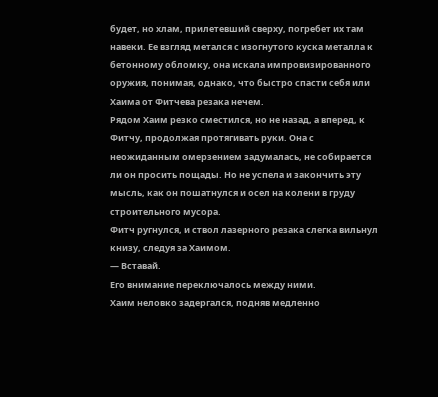будет, но хлам, прилетевший сверху, погребет их там навеки. Ее взгляд метался с изогнутого куска металла к бетонному обломку, она искала импровизированного оружия, понимая, однако, что быстро спасти себя или Хаима от Фитчева резака нечем.
Рядом Хаим резко сместился, но не назад, а вперед, к Фитчу, продолжая протягивать руки. Она с неожиданным омерзением задумалась, не собирается ли он просить пощады. Но не успела и закончить эту мысль, как он пошатнулся и осел на колени в груду строительного мусора.
Фитч ругнулся, и ствол лазерного резака слегка вильнул книзу, следуя за Хаимом.
— Вставай.
Его внимание переключалось между ними.
Хаим неловко задергался, подняв медленно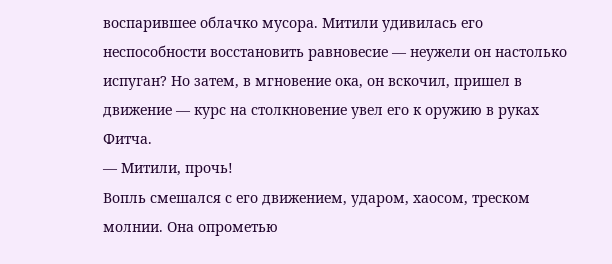воспарившее облачко мусора. Митили удивилась его неспособности восстановить равновесие — неужели он настолько испуган? Но затем, в мгновение ока, он вскочил, пришел в движение — курс на столкновение увел его к оружию в руках Фитча.
— Митили, прочь!
Вопль смешался с его движением, ударом, хаосом, треском молнии. Она опрометью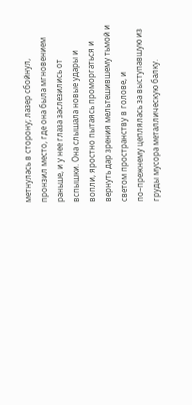метнулась в сторону; лазер сбойнул, пронзил место, где она была мгновением раньше, и у нее глаза заслезились от вспышки. Она слышала новые удары и вопли, яростно пытаясь проморгаться и вернуть дар зрения мельтешившему тьмой и светом пространству в голове, и по–прежнему цеплялась за выступавшую из груды мусора металлическую балку.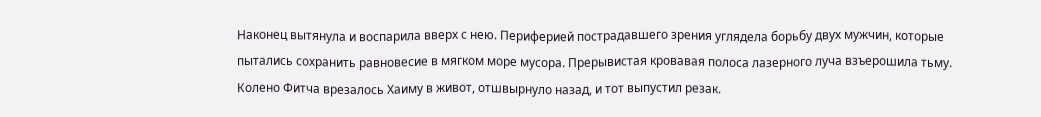Наконец вытянула и воспарила вверх с нею. Периферией пострадавшего зрения углядела борьбу двух мужчин, которые пытались сохранить равновесие в мягком море мусора. Прерывистая кровавая полоса лазерного луча взъерошила тьму. Колено Фитча врезалось Хаиму в живот, отшвырнуло назад, и тот выпустил резак.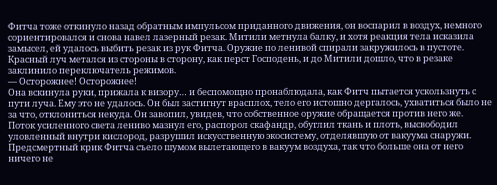Фитча тоже откинуло назад обратным импульсом приданного движения, он воспарил в воздух, немного сориентировался и снова навел лазерный резак. Митили метнула балку, и хотя реакция тела исказила замысел, ей удалось выбить резак из рук Фитча. Оружие по ленивой спирали закружилось в пустоте. Красный луч метался из стороны в сторону, как перст Господень, и до Митили дошло, что в резаке заклинило переключатель режимов.
— Осторожнее! Осторожнее!
Она вскинула руки, прижала к визору… и беспомощно пронаблюдала, как Фитч пытается ускользнуть с пути луча. Ему это не удалось. Он был застигнут врасплох, тело его истошно дергалось, ухватиться было не за что, отклониться некуда. Он завопил, увидев, что собственное оружие обращается против него же.
Поток усиленного света лениво мазнул его, распорол скафандр, обуглил ткань и плоть, высвободил уловленный внутри кислород, разрушил искусственную экосистему, отделявшую от вакуума снаружи. Предсмертный крик Фитча съело шумом вылетающего в вакуум воздуха, так что больше она от него ничего не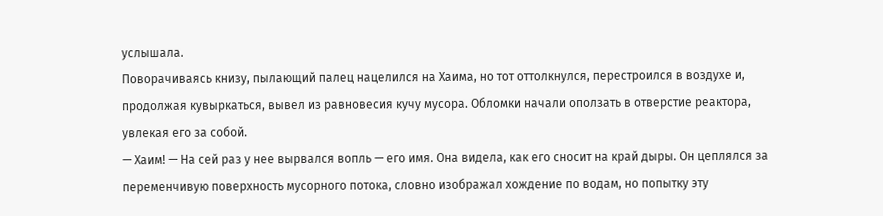услышала.
Поворачиваясь книзу, пылающий палец нацелился на Хаима, но тот оттолкнулся, перестроился в воздухе и, продолжая кувыркаться, вывел из равновесия кучу мусора. Обломки начали оползать в отверстие реактора, увлекая его за собой.
— Хаим! — На сей раз у нее вырвался вопль — его имя. Она видела, как его сносит на край дыры. Он цеплялся за переменчивую поверхность мусорного потока, словно изображал хождение по водам, но попытку эту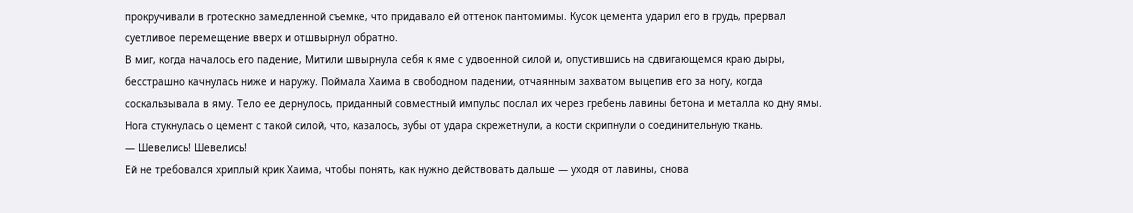прокручивали в гротескно замедленной съемке, что придавало ей оттенок пантомимы. Кусок цемента ударил его в грудь, прервал суетливое перемещение вверх и отшвырнул обратно.
В миг, когда началось его падение, Митили швырнула себя к яме с удвоенной силой и, опустившись на сдвигающемся краю дыры, бесстрашно качнулась ниже и наружу. Поймала Хаима в свободном падении, отчаянным захватом выцепив его за ногу, когда соскальзывала в яму. Тело ее дернулось, приданный совместный импульс послал их через гребень лавины бетона и металла ко дну ямы. Нога стукнулась о цемент с такой силой, что, казалось, зубы от удара скрежетнули, а кости скрипнули о соединительную ткань.
— Шевелись! Шевелись!
Ей не требовался хриплый крик Хаима, чтобы понять, как нужно действовать дальше — уходя от лавины, снова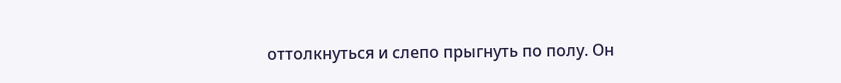оттолкнуться и слепо прыгнуть по полу. Он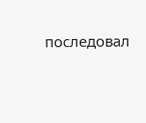последовал